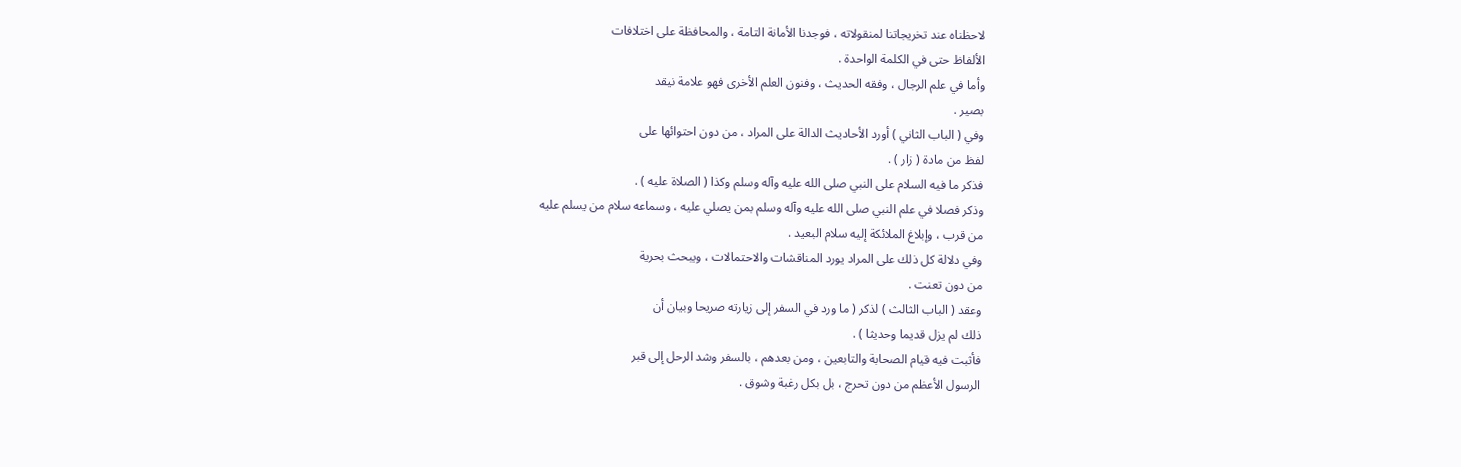لاحظناه عند تخريجاتنا لمنقولاته ، فوجدنا الأمانة التامة ، والمحافظة على اختلافات
الألفاظ حتى في الكلمة الواحدة .
وأما في علم الرجال ، وفقه الحديث ، وفنون العلم الأخرى فهو علامة نيقد
بصير .
وفي ( الباب الثاني ) أورد الأحاديث الدالة على المراد ، من دون احتوائها على
لفظ من مادة ( زار ) .
فذكر ما فيه السلام على النبي صلى الله عليه وآله وسلم وكذا ( الصلاة عليه ) .
وذكر فصلا في علم النبي صلى الله عليه وآله وسلم بمن يصلي عليه ، وسماعه سلام من يسلم عليه
من قرب ، وإبلاغ الملائكة إليه سلام البعيد .
وفي دلالة كل ذلك على المراد يورد المناقشات والاحتمالات ، ويبحث بحرية
من دون تعنت .
وعقد ( الباب الثالث ) لذكر ( ما ورد في السفر إلى زيارته صريحا وبيان أن
ذلك لم يزل قديما وحديثا ) .
فأثبت فيه قيام الصحابة والتابعين ، ومن بعدهم ، بالسفر وشد الرحل إلى قبر
الرسول الأعظم من دون تحرج ، بل بكل رغبة وشوق .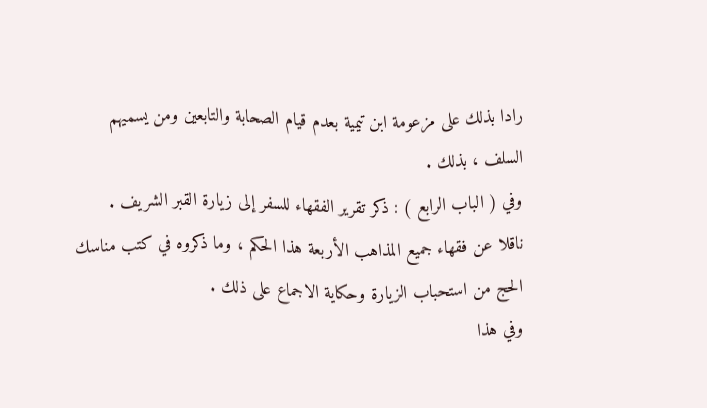رادا بذلك على مزعومة ابن تيمية بعدم قيام الصحابة والتابعين ومن يسميهم
السلف ، بذلك .
وفي ( الباب الرابع ) : ذكر تقرير الفقهاء للسفر إلى زيارة القبر الشريف .
ناقلا عن فقهاء جميع المذاهب الأربعة هذا الحكم ، وما ذكروه في كتب مناسك
الحج من استحباب الزيارة وحكاية الاجماع على ذلك .
وفي هذا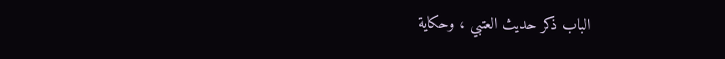الباب ذكر حديث العتبي ، وحكاية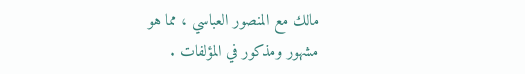مالك مع المنصور العباسي ، مما هو
مشهور ومذكور في المؤلفات .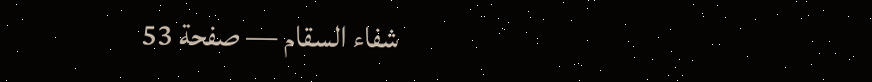شفاء السقام — صفحة 53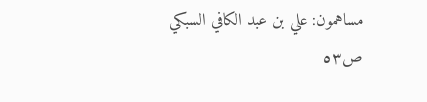مساهمون: علي بن عبد الكافي السبكي
ص٥٣